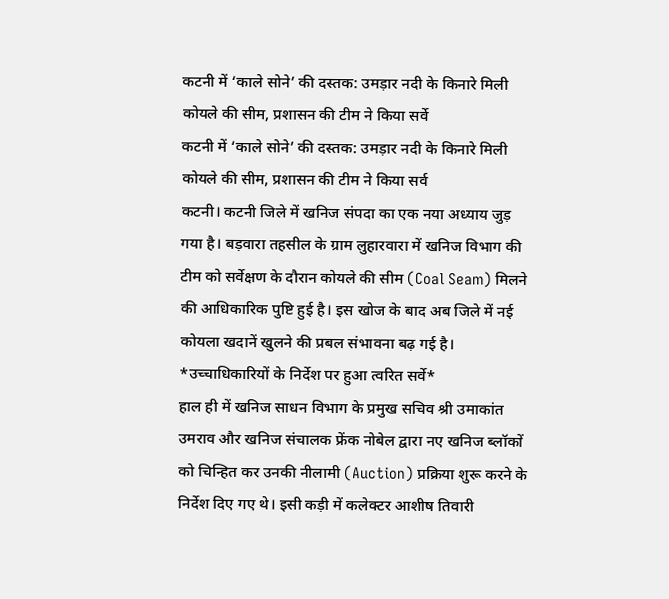कटनी में ‘काले सोने’ की दस्तक: उमड़ार नदी के किनारे मिली कोयले की सीम, प्रशासन की टीम ने किया सर्वे
कटनी में ‘काले सोने’ की दस्तक: उमड़ार नदी के किनारे मिली कोयले की सीम, प्रशासन की टीम ने किया सर्व
कटनी। कटनी जिले में खनिज संपदा का एक नया अध्याय जुड़ गया है। बड़वारा तहसील के ग्राम लुहारवारा में खनिज विभाग की टीम को सर्वेक्षण के दौरान कोयले की सीम (Coal Seam) मिलने की आधिकारिक पुष्टि हुई है। इस खोज के बाद अब जिले में नई कोयला खदानें खुलने की प्रबल संभावना बढ़ गई है।
*उच्चाधिकारियों के निर्देश पर हुआ त्वरित सर्वे*
हाल ही में खनिज साधन विभाग के प्रमुख सचिव श्री उमाकांत उमराव और खनिज संचालक फ्रेंक नोबेल द्वारा नए खनिज ब्लॉकों को चिन्हित कर उनकी नीलामी (Auction) प्रक्रिया शुरू करने के निर्देश दिए गए थे। इसी कड़ी में कलेक्टर आशीष तिवारी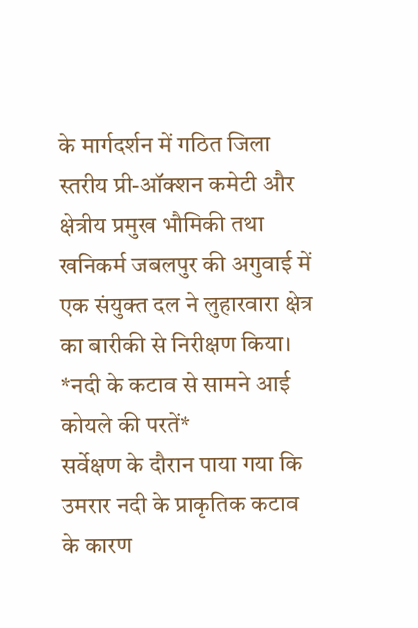के मार्गदर्शन में गठित जिला स्तरीय प्री-ऑक्शन कमेटी और क्षेत्रीय प्रमुख भौमिकी तथा खनिकर्म जबलपुर की अगुवाई में एक संयुक्त दल ने लुहारवारा क्षेत्र का बारीकी से निरीक्षण किया।
*नदी के कटाव से सामने आई कोयले की परतें*
सर्वेक्षण के दौरान पाया गया कि उमरार नदी के प्राकृतिक कटाव के कारण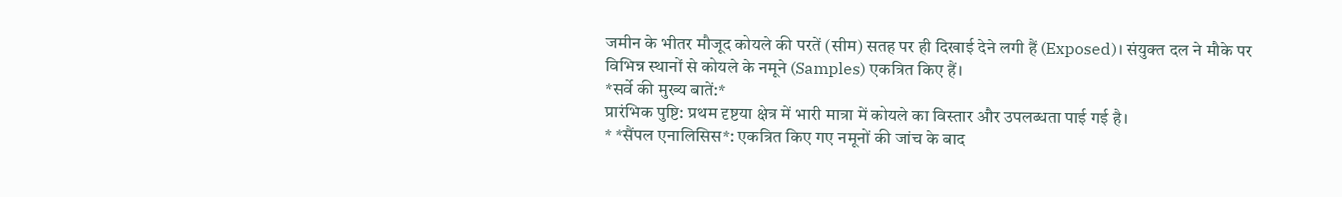जमीन के भीतर मौजूद कोयले की परतें (सीम) सतह पर ही दिखाई देने लगी हैं (Exposed)। संयुक्त दल ने मौके पर विभिन्न स्थानों से कोयले के नमूने (Samples) एकत्रित किए हैं।
*सर्वे की मुख्य बातें:*
प्रारंभिक पुष्टि: प्रथम दृष्टया क्षेत्र में भारी मात्रा में कोयले का विस्तार और उपलब्धता पाई गई है।
* *सैंपल एनालिसिस*: एकत्रित किए गए नमूनों की जांच के बाद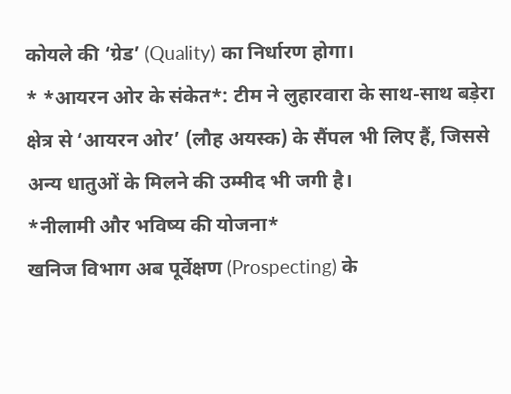कोयले की ‘ग्रेड’ (Quality) का निर्धारण होगा।
* *आयरन ओर के संकेत*: टीम ने लुहारवारा के साथ-साथ बड़ेरा क्षेत्र से ‘आयरन ओर’ (लौह अयस्क) के सैंपल भी लिए हैं, जिससे अन्य धातुओं के मिलने की उम्मीद भी जगी है।
*नीलामी और भविष्य की योजना*
खनिज विभाग अब पूर्वेक्षण (Prospecting) के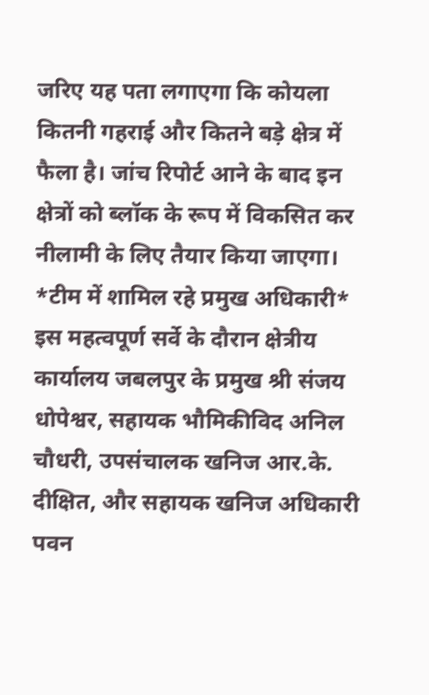जरिए यह पता लगाएगा कि कोयला कितनी गहराई और कितने बड़े क्षेत्र में फैला है। जांच रिपोर्ट आने के बाद इन क्षेत्रों को ब्लॉक के रूप में विकसित कर नीलामी के लिए तैयार किया जाएगा।
*टीम में शामिल रहे प्रमुख अधिकारी*
इस महत्वपूर्ण सर्वे के दौरान क्षेत्रीय कार्यालय जबलपुर के प्रमुख श्री संजय धोपेश्वर, सहायक भौमिकीविद अनिल चौधरी, उपसंचालक खनिज आर.के. दीक्षित, और सहायक खनिज अधिकारी पवन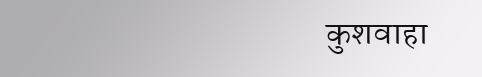कुशवाहा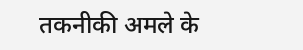तकनीकी अमले के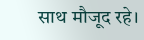साथ मौजूद रहे।